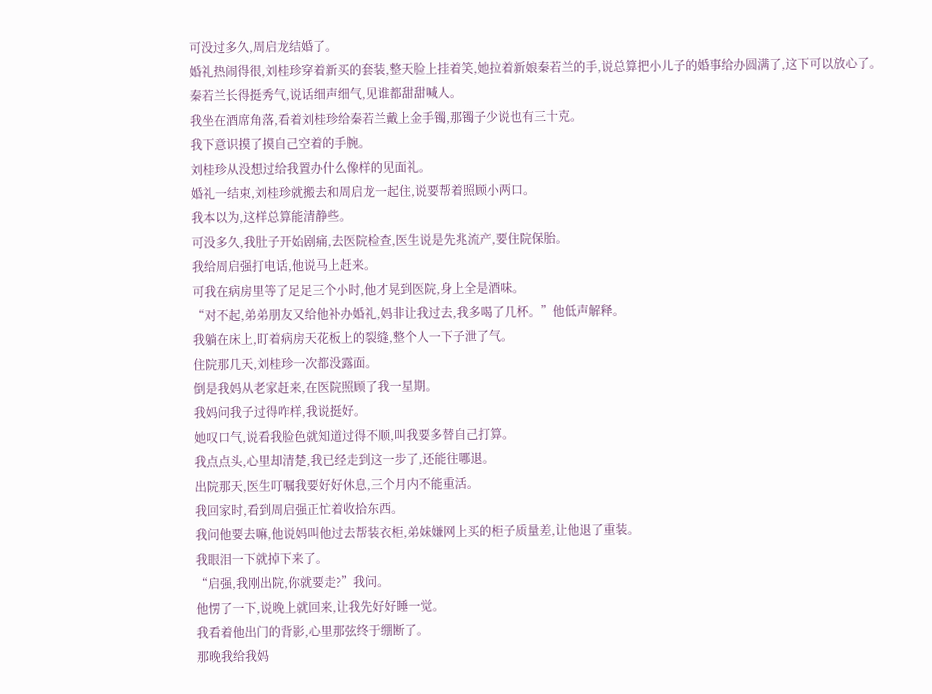可没过多久,周启龙结婚了。
婚礼热闹得很,刘桂珍穿着新买的套装,整天脸上挂着笑,她拉着新娘秦若兰的手,说总算把小儿子的婚事给办圆满了,这下可以放心了。
秦若兰长得挺秀气,说话细声细气,见谁都甜甜喊人。
我坐在酒席角落,看着刘桂珍给秦若兰戴上金手镯,那镯子少说也有三十克。
我下意识摸了摸自己空着的手腕。
刘桂珍从没想过给我置办什么像样的见面礼。
婚礼一结束,刘桂珍就搬去和周启龙一起住,说要帮着照顾小两口。
我本以为,这样总算能清静些。
可没多久,我肚子开始剧痛,去医院检查,医生说是先兆流产,要住院保胎。
我给周启强打电话,他说马上赶来。
可我在病房里等了足足三个小时,他才晃到医院,身上全是酒味。
“对不起,弟弟朋友又给他补办婚礼,妈非让我过去,我多喝了几杯。”他低声解释。
我躺在床上,盯着病房天花板上的裂缝,整个人一下子泄了气。
住院那几天,刘桂珍一次都没露面。
倒是我妈从老家赶来,在医院照顾了我一星期。
我妈问我子过得咋样,我说挺好。
她叹口气,说看我脸色就知道过得不顺,叫我要多替自己打算。
我点点头,心里却清楚,我已经走到这一步了,还能往哪退。
出院那天,医生叮嘱我要好好休息,三个月内不能重活。
我回家时,看到周启强正忙着收拾东西。
我问他要去嘛,他说妈叫他过去帮装衣柜,弟妹嫌网上买的柜子质量差,让他退了重装。
我眼泪一下就掉下来了。
“启强,我刚出院,你就要走?”我问。
他愣了一下,说晚上就回来,让我先好好睡一觉。
我看着他出门的背影,心里那弦终于绷断了。
那晚我给我妈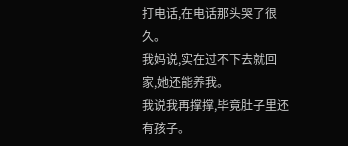打电话,在电话那头哭了很久。
我妈说,实在过不下去就回家,她还能养我。
我说我再撑撑,毕竟肚子里还有孩子。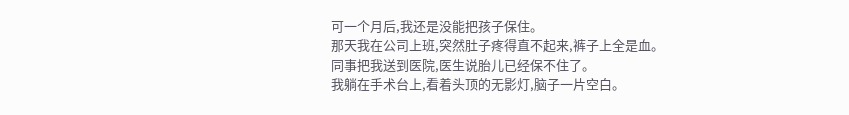可一个月后,我还是没能把孩子保住。
那天我在公司上班,突然肚子疼得直不起来,裤子上全是血。
同事把我送到医院,医生说胎儿已经保不住了。
我躺在手术台上,看着头顶的无影灯,脑子一片空白。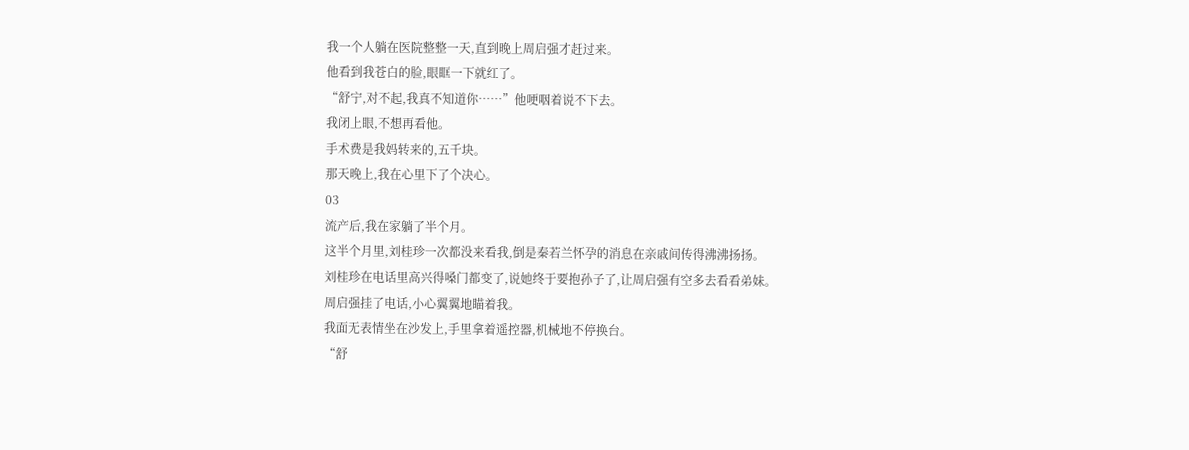我一个人躺在医院整整一天,直到晚上周启强才赶过来。
他看到我苍白的脸,眼眶一下就红了。
“舒宁,对不起,我真不知道你……”他哽咽着说不下去。
我闭上眼,不想再看他。
手术费是我妈转来的,五千块。
那天晚上,我在心里下了个决心。
03
流产后,我在家躺了半个月。
这半个月里,刘桂珍一次都没来看我,倒是秦若兰怀孕的消息在亲戚间传得沸沸扬扬。
刘桂珍在电话里高兴得嗓门都变了,说她终于要抱孙子了,让周启强有空多去看看弟妹。
周启强挂了电话,小心翼翼地瞄着我。
我面无表情坐在沙发上,手里拿着遥控器,机械地不停换台。
“舒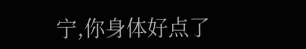宁,你身体好点了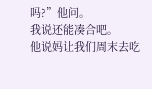吗?”他问。
我说还能凑合吧。
他说妈让我们周末去吃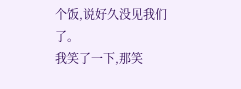个饭,说好久没见我们了。
我笑了一下,那笑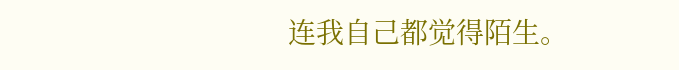连我自己都觉得陌生。